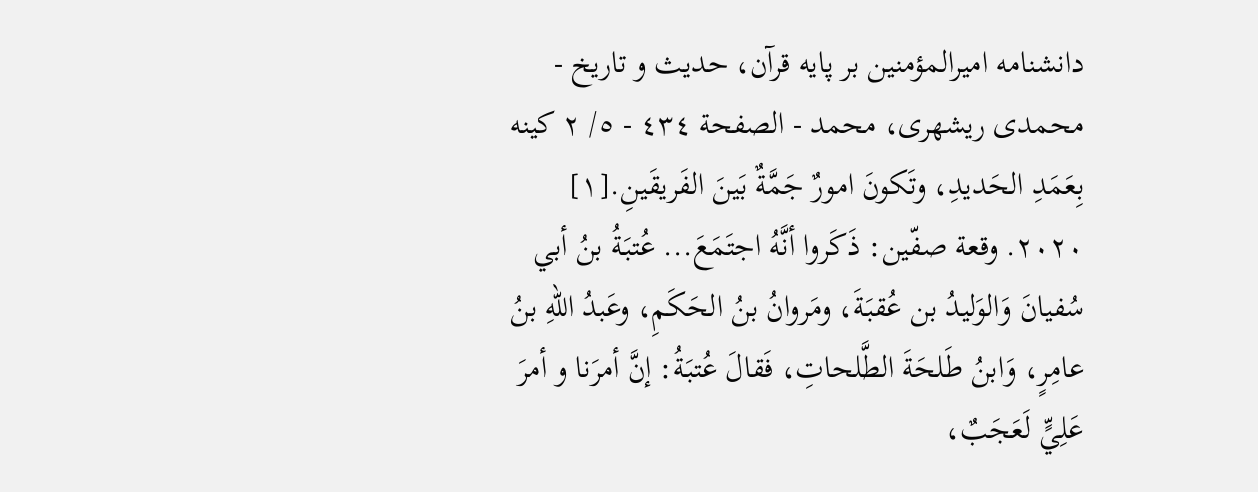دانشنامه اميرالمؤمنين بر پايه قرآن، حديث و تاريخ - محمدی ریشهری، محمد - الصفحة ٤٣٤ - ٥/ ٢ كينه
بِعَمَدِ الحَديدِ، وتَكونَ امورٌ جَمَّةٌ بَينَ الفَريقَينِ.[١]
٢٠٢٠. وقعة صفّين: ذَكَروا أنَّهُ اجتَمَعَ... عُتبَةُ بنُ أبي سُفيانَ وَالوَليدُ بن عُقبَةَ، ومَروانُ بنُ الحَكَمِ، وعَبدُ اللّهِ بنُ عامِرٍ، وَابنُ طَلحَةَ الطَّلحاتِ، فَقالَ عُتبَةُ: إنَّ أمرَنا و أمرَ عَلِيٍّ لَعَجَبٌ،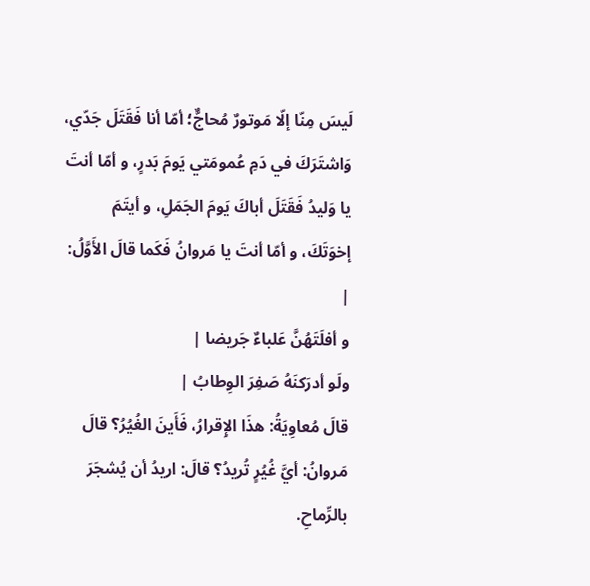لَيسَ مِنّا إلّا مَوتورٌ مُحاجٌّ؛ أمّا أنا فَقَتَلَ جَدّي، وَاشتَرَكَ في دَمِ عُمومَتي يَومَ بَدرٍ، و أمّا أنتَ يا وَليدُ فَقَتَلَ أباكَ يَومَ الجَمَلِ، و أيتَمَ إخوَتَكَ، و أمّا أنتَ يا مَروانُ فَكَما قالَ الأَوَّلُ:
|
و أفلَتَهُنَّ عَلباءٌ جَريضا |
ولَو أدرَكنَهُ صَفِرَ الوِطابُ |
قالَ مُعاوِيَةُ: هذَا الإِقرارُ، فَأَينَ الغُيُرُ؟ قالَ مَروانُ: أيَّ غُيُرٍ تُريدُ؟ قالَ: اريدُ أن يُشجَرَ بالرِّماحِ.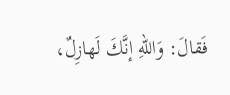فَقالَ: وَاللّهِ إنَّكَ لَهازِلٌ،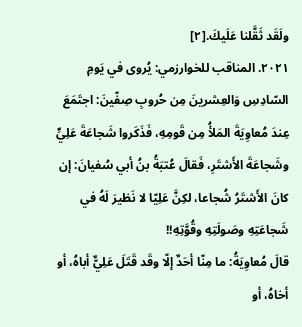ولَقَد ثَقَّلنا عَلَيكَ.[٢]
٢٠٢١. المناقب للخوارزمي: يُروى في يَومِ السّادِسِ وَالعِشرينَ مِن حُروبِ صِفّينَ: اجتَمَعَ عِندَ مُعاوِيَةَ المَلأُ مِن قَومِهِ، فَذَكَروا شَجاعَةَ عَلِيٍّ وشَجاعَةَ الأَشتَرِ، فَقالَ عُتبَةُ بنُ أبي سُفيانَ: إن كانَ الأَشتَرُ شُجاعا، لكِنَّ عَلِيّا لا نَظيرَ لَهُ في شَجاعَتِهِ وصَولَتِهِ وقُوَّتِهِ!!
قالَ مُعاوِيَةُ: ما مِنّا أحَدٌ إلّا وقَد قَتَلَ عَلِيٌّ أباهُ، أو أخاهُ، أو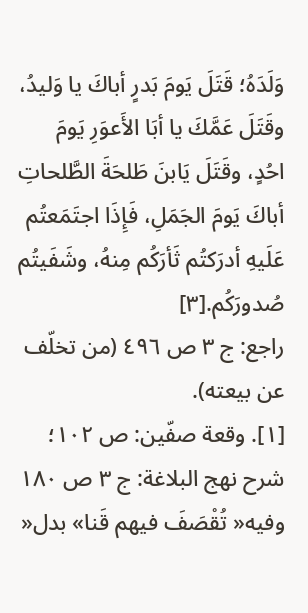وَلَدَهُ؛ قَتَلَ يَومَ بَدرٍ أباكَ يا وَليدُ، وقَتَلَ عَمَّكَ يا أبَا الأَعوَرِ يَومَ احُدٍ، وقَتَلَ يَابنَ طَلحَةَ الطَّلحاتِ أباكَ يَومَ الجَمَلِ، فَإِذَا اجتَمَعتُم عَلَيهِ أدرَكتُم ثَأرَكُم مِنهُ، وشَفَيتُم صُدورَكُم.[٣]
راجع: ج ٣ ص ٤٩٦ (من تخلّف عن بيعته).
[١]. وقعة صفّين: ص ١٠٢؛ شرح نهج البلاغة: ج ٣ ص ١٨٠ وفيه« تُقْصَفَ فيهم قَنا» بدل«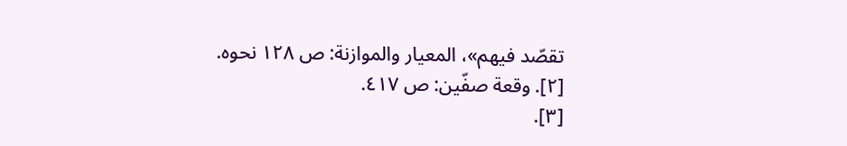تقصّد فيهم»، المعيار والموازنة: ص ١٢٨ نحوه.
[٢]. وقعة صفّين: ص ٤١٧.
[٣].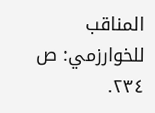المناقب للخوارزمي: ص ٢٣٤.